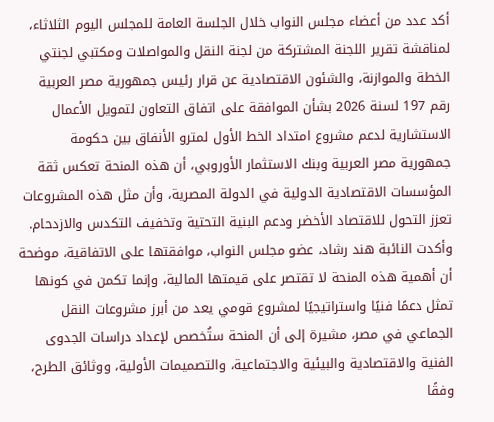أكد عدد من أعضاء مجلس النواب خلال الجلسة العامة للمجلس اليوم الثلاثاء، لمناقشة تقرير اللجنة المشتركة من لجنة النقل والمواصلات ومكتبي لجنتي الخطة والموازنة، والشئون الاقتصادية عن قرار رئيس جمهورية مصر العربية رقم 197 لسنة 2026 بشأن الموافقة على اتفاق التعاون لتمويل الأعمال الاستشارية لدعم مشروع امتداد الخط الأول لمترو الأنفاق بين حكومة جمهورية مصر العربية وبنك الاستثمار الأوروبي، أن هذه المنحة تعكس ثقة المؤسسات الاقتصادية الدولية في الدولة المصرية، وأن مثل هذه المشروعات تعزز التحول للاقتصاد الأخضر ودعم البنية التحتية وتخفيف التكدس والازدحام.
وأكدت النائبة هند رشاد، عضو مجلس النواب، موافقتها على الاتفاقية، موضحة أن أهمية هذه المنحة لا تقتصر على قيمتها المالية، وإنما تكمن في كونها تمثل دعمًا فنيًا واستراتيجيًا لمشروع قومي يعد من أبرز مشروعات النقل الجماعي في مصر، مشيرة إلى أن المنحة ستُخصص لإعداد دراسات الجدوى الفنية والاقتصادية والبيئية والاجتماعية، والتصميمات الأولية، ووثائق الطرح، وفقًا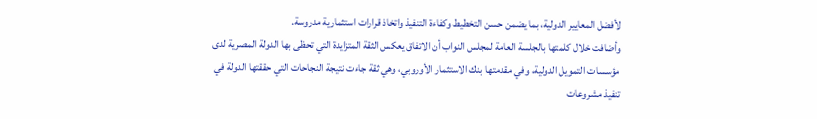لأفضل المعايير الدولية، بما يضمن حسن التخطيط وكفاءة التنفيذ واتخاذ قرارات استثمارية مدروسة.
وأضافت خلال كلمتها بالجلسة العامة لمجلس النواب أن الاتفاق يعكس الثقة المتزايدة التي تحظى بها الدولة المصرية لدى مؤسسات التمويل الدولية، وفي مقدمتها بنك الاستثمار الأوروبي، وهي ثقة جاءت نتيجة النجاحات التي حققتها الدولة في تنفيذ مشروعات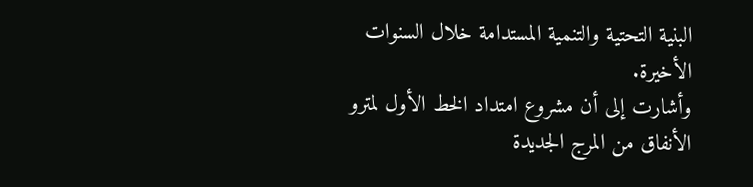البنية التحتية والتنمية المستدامة خلال السنوات الأخيرة.
وأشارت إلى أن مشروع امتداد الخط الأول لمترو الأنفاق من المرج الجديدة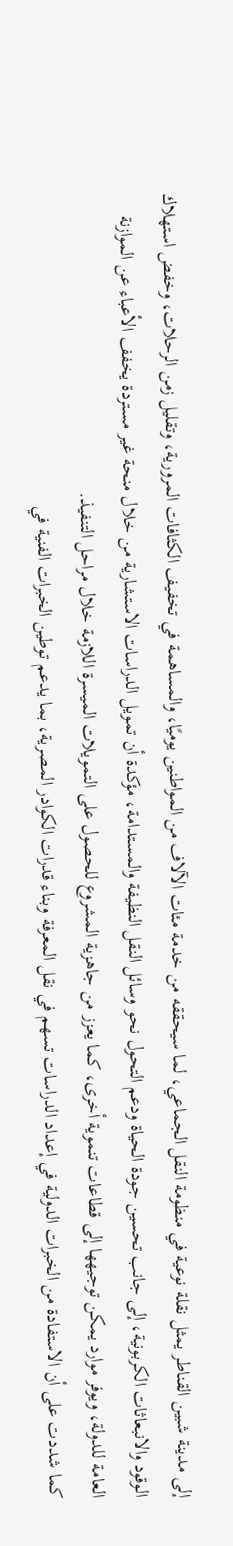إلى مدينة شبين القناطر يمثل نقلة نوعية في منظومة النقل الجماعي، لما سيحققه من خدمة مئات الآلاف من المواطنين يوميًا، والمساهمة في تخفيف الكثافات المرورية، وتقليل زمن الرحلات، وخفض استهلاك الوقود والانبعاثات الكربونية، إلى جانب تحسين جودة الحياة ودعم التحول نحو وسائل النقل النظيفة والمستدامة، مؤكدة أن تمويل الدراسات الاستشارية من خلال منحة غير مستردة يخفف الأعباء عن الموازنة العامة للدولة، ويوفر موارد يمكن توجيهها إلى قطاعات تنموية أخرى، كما يعزز من جاهزية المشروع للحصول على التمويلات الميسرة اللازمة خلال مراحل التنفيذ.
كما شددت على أن الاستفادة من الخبرات الدولية في إعداد الدراسات تسهم في نقل المعرفة وبناء قدرات الكوادر المصرية، بما يدعم توطين الخبرات الفنية في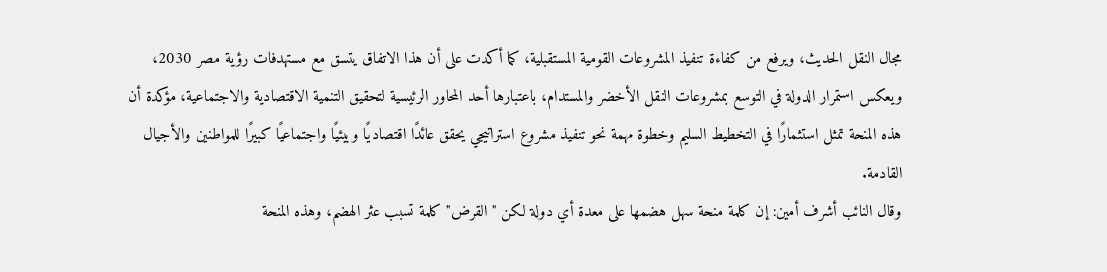مجال النقل الحديث، ويرفع من كفاءة تنفيذ المشروعات القومية المستقبلية، كما أكدت على أن هذا الاتفاق يتسق مع مستهدفات رؤية مصر 2030، ويعكس استمرار الدولة في التوسع بمشروعات النقل الأخضر والمستدام، باعتبارها أحد المحاور الرئيسية لتحقيق التنمية الاقتصادية والاجتماعية، مؤكدة أن هذه المنحة تمثل استثمارًا في التخطيط السليم وخطوة مهمة نحو تنفيذ مشروع استراتيجي يحقق عائدًا اقتصاديًا وبيئيًا واجتماعيًا كبيرًا للمواطنين والأجيال القادمة.
وقال النائب أشرف أمين: إن كلمة منحة سهل هضمها على معدة أي دولة لكن "القرض" كلمة تسبب عثر الهضم، وهذه المنحة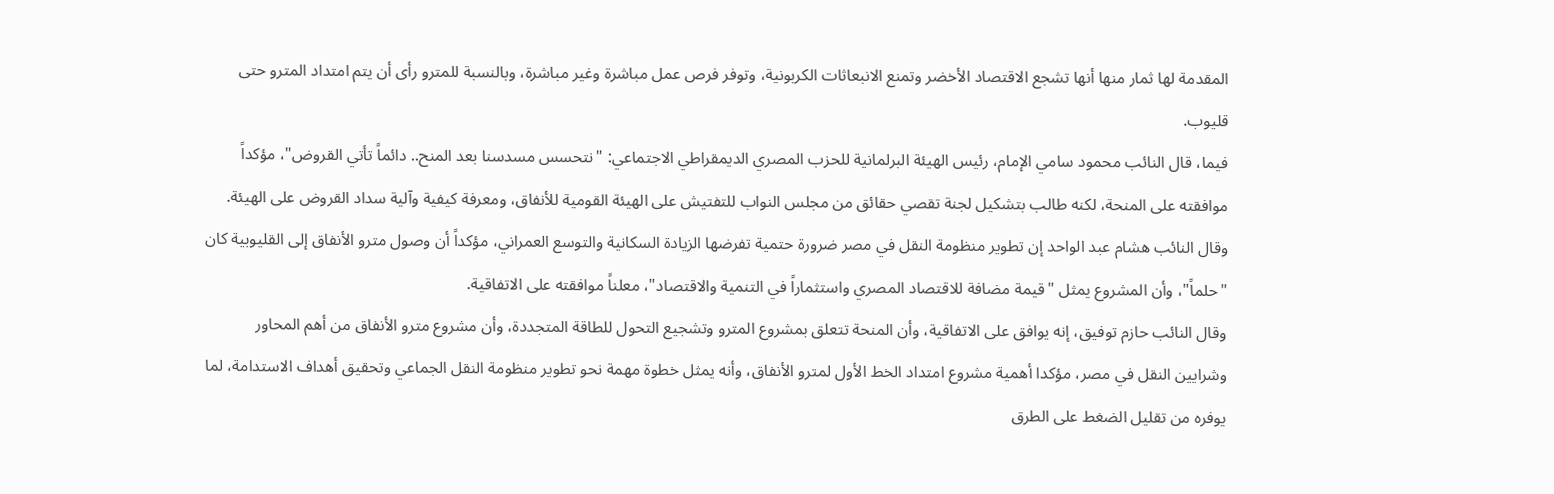المقدمة لها ثمار منها أنها تشجع الاقتصاد الأخضر وتمنع الانبعاثات الكربونية، وتوفر فرص عمل مباشرة وغير مباشرة، وبالنسبة للمترو رأى أن يتم امتداد المترو حتى قليوب.
فيما، قال النائب محمود سامي الإمام، رئيس الهيئة البرلمانية للحزب المصري الديمقراطي الاجتماعي: "نتحسس مسدسنا بعد المنح.. دائماً تأتي القروض"، مؤكداً موافقته على المنحة، لكنه طالب بتشكيل لجنة تقصي حقائق من مجلس النواب للتفتيش على الهيئة القومية للأنفاق، ومعرفة كيفية وآلية سداد القروض على الهيئة.
وقال النائب هشام عبد الواحد إن تطوير منظومة النقل في مصر ضرورة حتمية تفرضها الزيادة السكانية والتوسع العمراني، مؤكداً أن وصول مترو الأنفاق إلى القليوبية كان "حلماً"، وأن المشروع يمثل "قيمة مضافة للاقتصاد المصري واستثماراً في التنمية والاقتصاد"، معلناً موافقته على الاتفاقية.
وقال النائب حازم توفيق، إنه يوافق على الاتفاقية، وأن المنحة تتعلق بمشروع المترو وتشجيع التحول للطاقة المتجددة، وأن مشروع مترو الأنفاق من أهم المحاور وشرايين النقل في مصر، مؤكدا أهمية مشروع امتداد الخط الأول لمترو الأنفاق، وأنه يمثل خطوة مهمة نحو تطوير منظومة النقل الجماعي وتحقيق أهداف الاستدامة، لما يوفره من تقليل الضغط على الطرق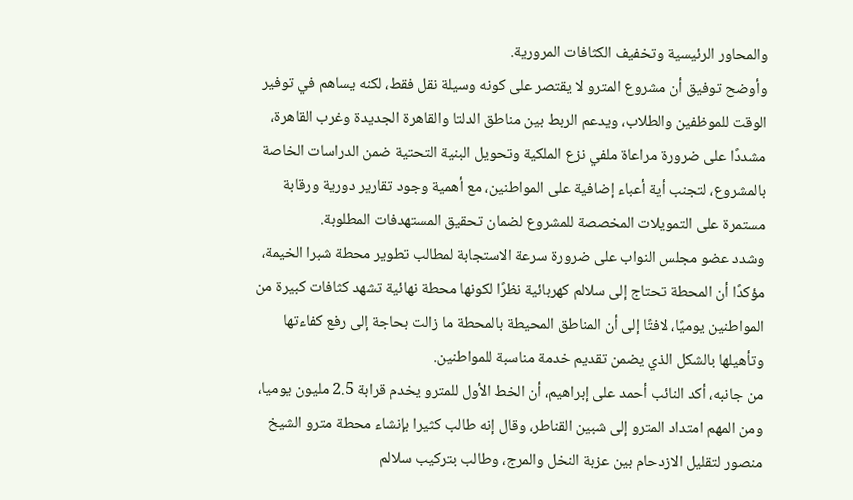والمحاور الرئيسية وتخفيف الكثافات المرورية.
وأوضح توفيق أن مشروع المترو لا يقتصر على كونه وسيلة نقل فقط، لكنه يساهم في توفير الوقت للموظفين والطلاب، ويدعم الربط بين مناطق الدلتا والقاهرة الجديدة وغرب القاهرة، مشددًا على ضرورة مراعاة ملفي نزع الملكية وتحويل البنية التحتية ضمن الدراسات الخاصة بالمشروع، لتجنب أية أعباء إضافية على المواطنين، مع أهمية وجود تقارير دورية ورقابة مستمرة على التمويلات المخصصة للمشروع لضمان تحقيق المستهدفات المطلوبة.
وشدد عضو مجلس النواب على ضرورة سرعة الاستجابة لمطالب تطوير محطة شبرا الخيمة، مؤكدًا أن المحطة تحتاج إلى سلالم كهربائية نظرًا لكونها محطة نهائية تشهد كثافات كبيرة من المواطنين يوميًا، لافتًا إلى أن المناطق المحيطة بالمحطة ما زالت بحاجة إلى رفع كفاءتها وتأهيلها بالشكل الذي يضمن تقديم خدمة مناسبة للمواطنين.
من جانبه، أكد النائب أحمد على إبراهيم، أن الخط الأول للمترو يخدم قرابة 2.5 مليون يوميا، ومن المهم امتداد المترو إلى شبين القناطر، وقال إنه طالب كثيرا بإنشاء محطة مترو الشيخ منصور لتقليل الازدحام بين عزبة النخل والمرج، وطالب بتركيب سلالم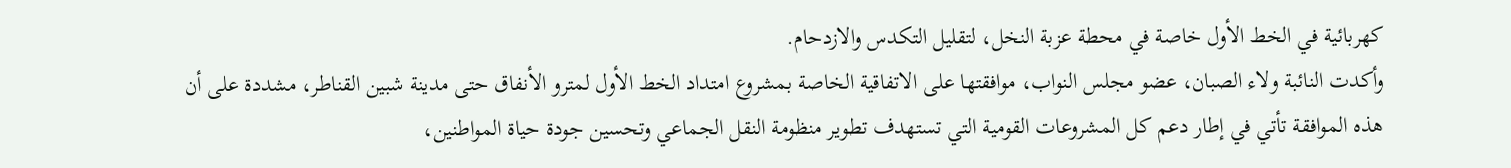كهربائية في الخط الأول خاصة في محطة عزبة النخل، لتقليل التكدس والازدحام.
وأكدت النائبة ولاء الصبان، عضو مجلس النواب، موافقتها على الاتفاقية الخاصة بمشروع امتداد الخط الأول لمترو الأنفاق حتى مدينة شبين القناطر، مشددة على أن هذه الموافقة تأتي في إطار دعم كل المشروعات القومية التي تستهدف تطوير منظومة النقل الجماعي وتحسين جودة حياة المواطنين،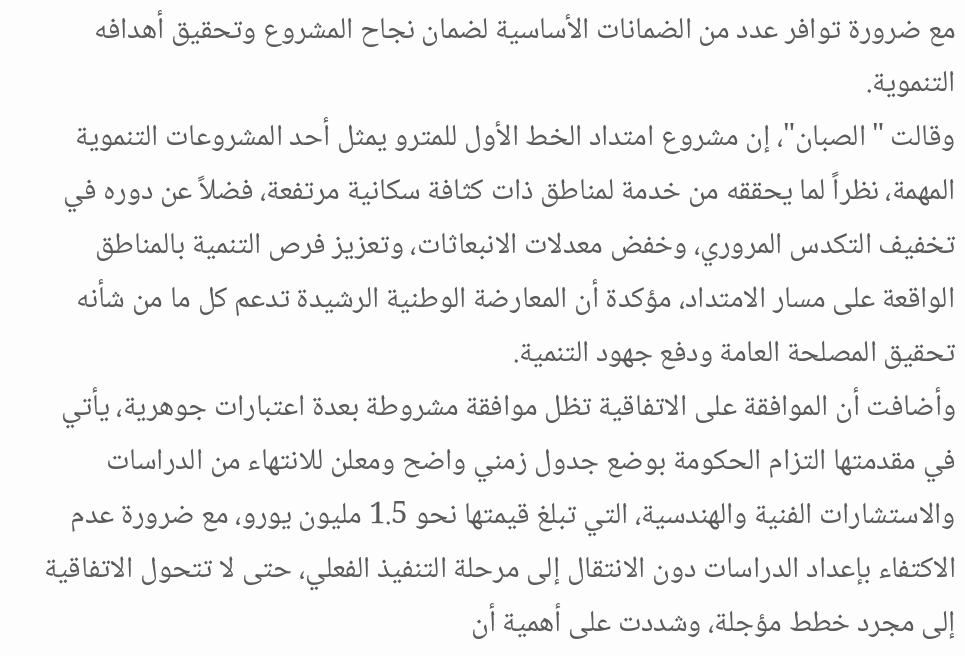مع ضرورة توافر عدد من الضمانات الأساسية لضمان نجاح المشروع وتحقيق أهدافه التنموية.
وقالت "الصبان"، إن مشروع امتداد الخط الأول للمترو يمثل أحد المشروعات التنموية المهمة، نظراً لما يحققه من خدمة لمناطق ذات كثافة سكانية مرتفعة، فضلاً عن دوره في تخفيف التكدس المروري، وخفض معدلات الانبعاثات، وتعزيز فرص التنمية بالمناطق الواقعة على مسار الامتداد، مؤكدة أن المعارضة الوطنية الرشيدة تدعم كل ما من شأنه تحقيق المصلحة العامة ودفع جهود التنمية.
وأضافت أن الموافقة على الاتفاقية تظل موافقة مشروطة بعدة اعتبارات جوهرية، يأتي في مقدمتها التزام الحكومة بوضع جدول زمني واضح ومعلن للانتهاء من الدراسات والاستشارات الفنية والهندسية، التي تبلغ قيمتها نحو 1.5 مليون يورو، مع ضرورة عدم الاكتفاء بإعداد الدراسات دون الانتقال إلى مرحلة التنفيذ الفعلي، حتى لا تتحول الاتفاقية إلى مجرد خطط مؤجلة، وشددت على أهمية أن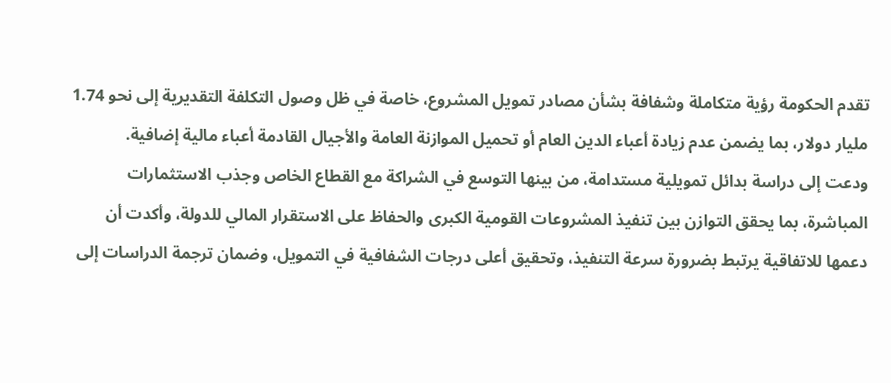تقدم الحكومة رؤية متكاملة وشفافة بشأن مصادر تمويل المشروع، خاصة في ظل وصول التكلفة التقديرية إلى نحو 1.74 مليار دولار، بما يضمن عدم زيادة أعباء الدين العام أو تحميل الموازنة العامة والأجيال القادمة أعباء مالية إضافية.
ودعت إلى دراسة بدائل تمويلية مستدامة، من بينها التوسع في الشراكة مع القطاع الخاص وجذب الاستثمارات المباشرة، بما يحقق التوازن بين تنفيذ المشروعات القومية الكبرى والحفاظ على الاستقرار المالي للدولة، وأكدت أن دعمها للاتفاقية يرتبط بضرورة سرعة التنفيذ، وتحقيق أعلى درجات الشفافية في التمويل، وضمان ترجمة الدراسات إلى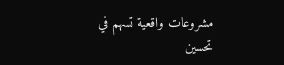مشروعات واقعية تسهم في تحسين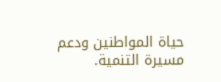حياة المواطنين ودعم مسيرة التنمية.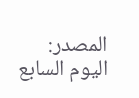المصدر:
اليوم السابع